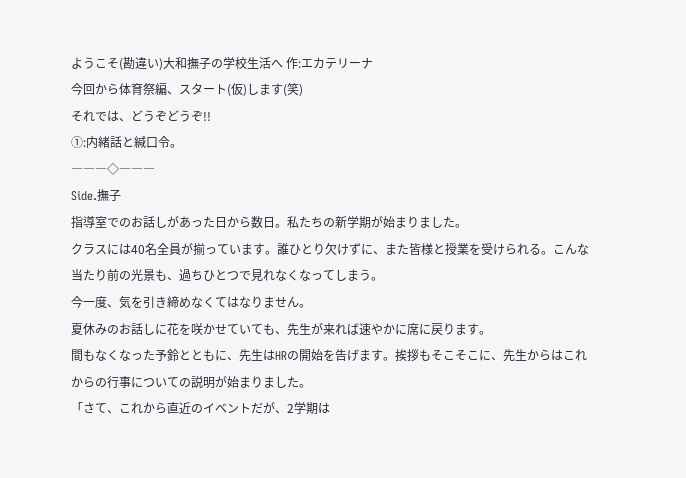ようこそ(勘違い)大和撫子の学校生活へ 作:エカテリーナ
今回から体育祭編、スタート(仮)します(笑)
それでは、どうぞどうぞ!!
①:内緒話と緘口令。
―――◇―――
Side.撫子
指導室でのお話しがあった日から数日。私たちの新学期が始まりました。
クラスには40名全員が揃っています。誰ひとり欠けずに、また皆様と授業を受けられる。こんな当たり前の光景も、過ちひとつで見れなくなってしまう。
今一度、気を引き締めなくてはなりません。
夏休みのお話しに花を咲かせていても、先生が来れば速やかに席に戻ります。
間もなくなった予鈴とともに、先生はHRの開始を告げます。挨拶もそこそこに、先生からはこれからの行事についての説明が始まりました。
「さて、これから直近のイベントだが、2学期は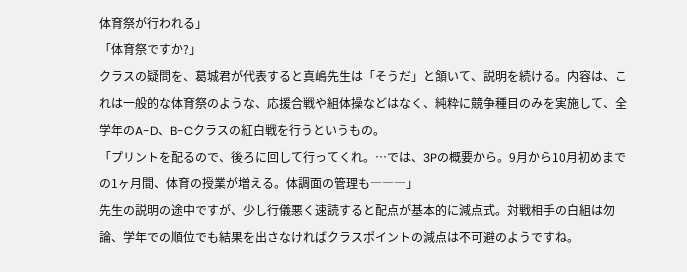体育祭が行われる」
「体育祭ですか?」
クラスの疑問を、葛城君が代表すると真嶋先生は「そうだ」と頷いて、説明を続ける。内容は、これは一般的な体育祭のような、応援合戦や組体操などはなく、純粋に競争種目のみを実施して、全学年のA-D、B-Cクラスの紅白戦を行うというもの。
「プリントを配るので、後ろに回して行ってくれ。…では、3Pの概要から。9月から10月初めまでの1ヶ月間、体育の授業が増える。体調面の管理も―――」
先生の説明の途中ですが、少し行儀悪く速読すると配点が基本的に減点式。対戦相手の白組は勿論、学年での順位でも結果を出さなければクラスポイントの減点は不可避のようですね。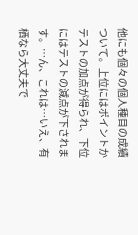他にも個々の個人種目の成績ついて。上位にはポイントかテストの加点が得られ、下位にはテストの減点が下されます。…ん、これは…いえ、有栖なら大丈夫で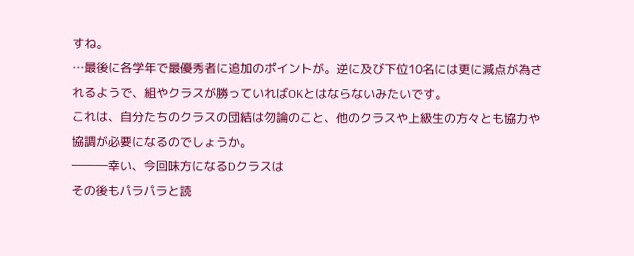すね。
…最後に各学年で最優秀者に追加のポイントが。逆に及び下位10名には更に減点が為されるようで、組やクラスが勝っていればOKとはならないみたいです。
これは、自分たちのクラスの団結は勿論のこと、他のクラスや上級生の方々とも協力や協調が必要になるのでしょうか。
―――幸い、今回味方になるDクラスは
その後もパラパラと読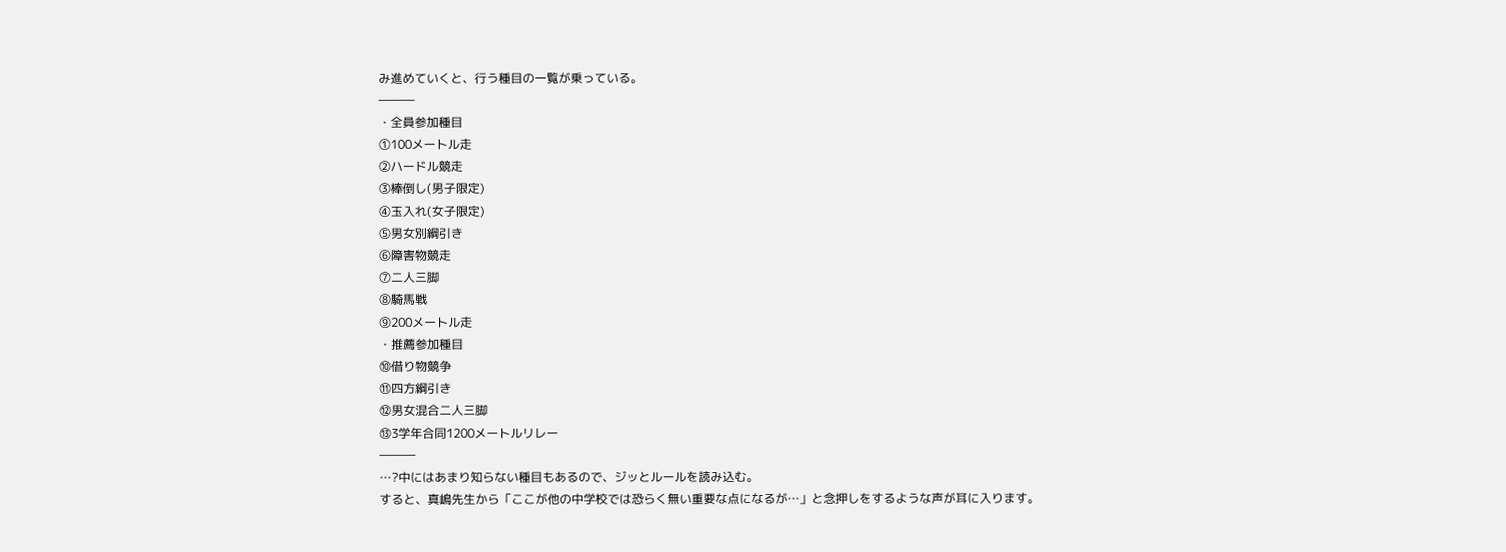み進めていくと、行う種目の一覧が乗っている。
―――
・全員参加種目
①100メートル走
②ハードル競走
③棒倒し(男子限定)
④玉入れ(女子限定)
⑤男女別綱引き
⑥障害物競走
⑦二人三脚
⑧騎馬戦
⑨200メートル走
・推薦参加種目
⑩借り物競争
⑪四方綱引き
⑫男女混合二人三脚
⑬3学年合同1200メートルリレー
―――
…?中にはあまり知らない種目もあるので、ジッとルールを読み込む。
すると、真嶋先生から「ここが他の中学校では恐らく無い重要な点になるが…」と念押しをするような声が耳に入ります。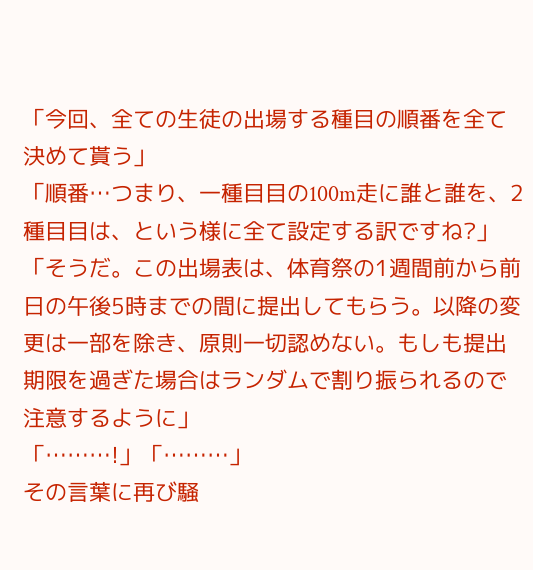「今回、全ての生徒の出場する種目の順番を全て決めて貰う」
「順番…つまり、一種目目の100m走に誰と誰を、2種目目は、という様に全て設定する訳ですね?」
「そうだ。この出場表は、体育祭の1週間前から前日の午後5時までの間に提出してもらう。以降の変更は一部を除き、原則一切認めない。もしも提出期限を過ぎた場合はランダムで割り振られるので注意するように」
「………!」「………」
その言葉に再び騒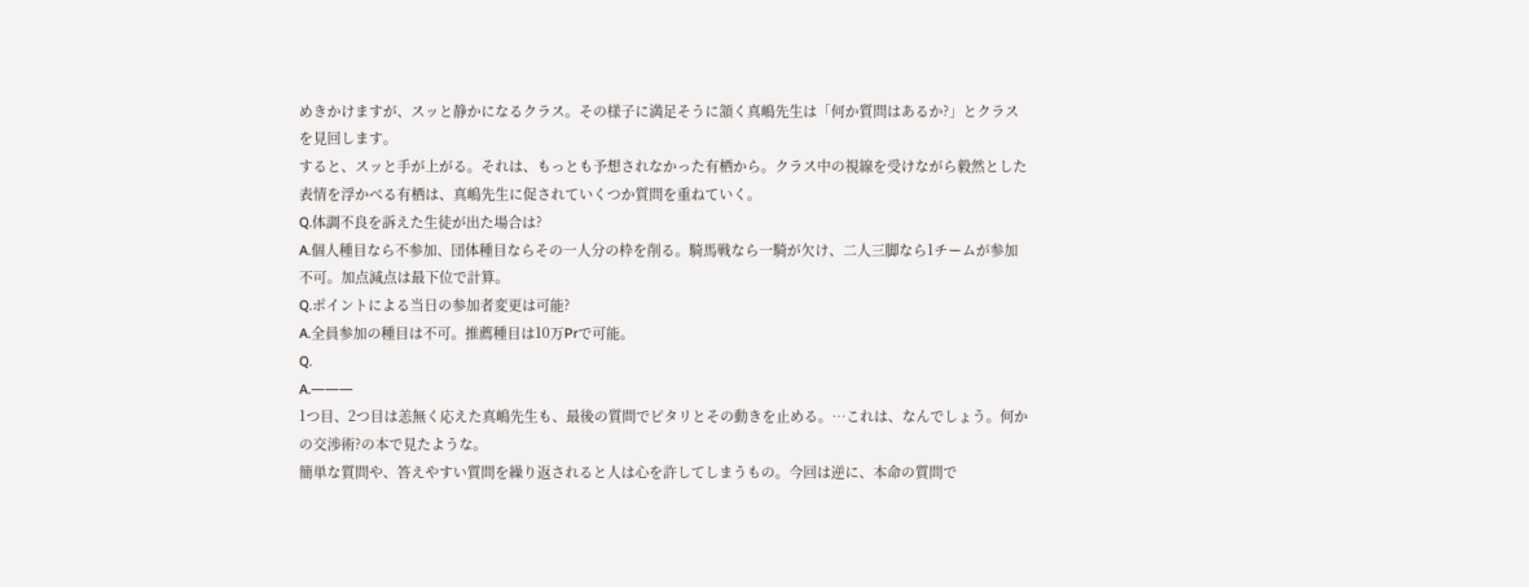めきかけますが、スッと静かになるクラス。その様子に満足そうに頷く真嶋先生は「何か質問はあるか?」とクラスを見回します。
すると、スッと手が上がる。それは、もっとも予想されなかった有栖から。クラス中の視線を受けながら毅然とした表情を浮かべる有栖は、真嶋先生に促されていくつか質問を重ねていく。
Q.体調不良を訴えた生徒が出た場合は?
A.個人種目なら不参加、団体種目ならその一人分の枠を削る。騎馬戦なら一騎が欠け、二人三脚なら1チームが参加不可。加点減点は最下位で計算。
Q.ポイントによる当日の参加者変更は可能?
A.全員参加の種目は不可。推薦種目は10万Prで可能。
Q.
A.―――
1つ目、2つ目は恙無く応えた真嶋先生も、最後の質問でピタリとその動きを止める。…これは、なんでしょう。何かの交渉術?の本で見たような。
簡単な質問や、答えやすい質問を繰り返されると人は心を許してしまうもの。今回は逆に、本命の質問で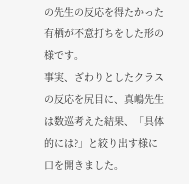の先生の反応を得たかった有栖が不意打ちをした形の様です。
事実、ざわりとしたクラスの反応を尻目に、真嶋先生は数巡考えた結果、「具体的には?」と絞り出す様に口を開きました。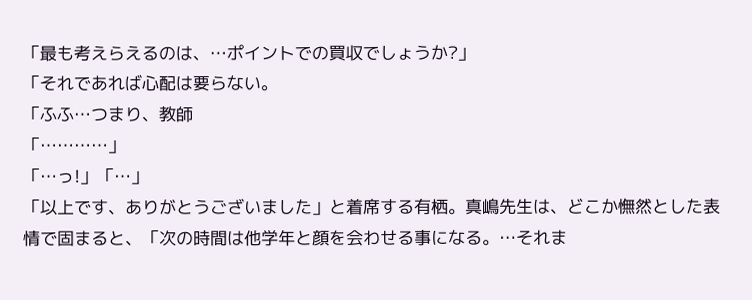「最も考えらえるのは、…ポイントでの買収でしょうか?」
「それであれば心配は要らない。
「ふふ…つまり、教師
「…………」
「…っ!」「…」
「以上です、ありがとうございました」と着席する有栖。真嶋先生は、どこか憮然とした表情で固まると、「次の時間は他学年と顔を会わせる事になる。…それま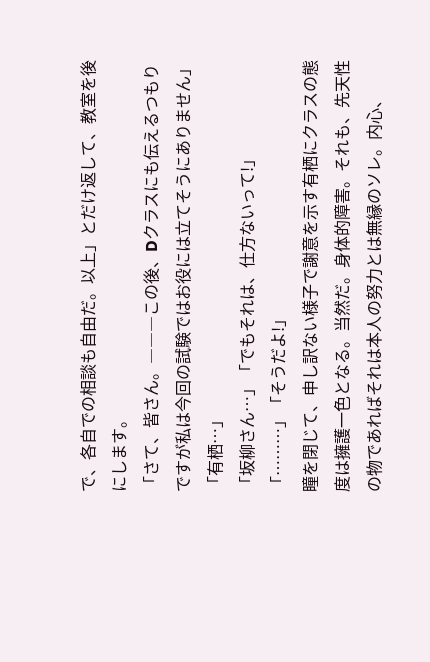で、各自での相談も自由だ。以上」とだけ返して、教室を後にします。
「さて、皆さん。―――この後、Dクラスにも伝えるつもりですが私は今回の試験ではお役には立てそうにありません」
「有栖…」
「坂柳さん…」「でもそれは、仕方ないって!」
「………」「そうだよ!」
瞳を閉じて、申し訳ない様子で謝意を示す有栖にクラスの態度は擁護一色となる。当然だ。身体的障害。それも、先天性の物であればそれは本人の努力とは無縁のソレ。内心、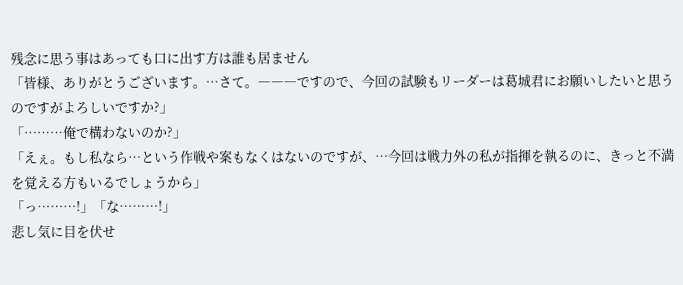残念に思う事はあっても口に出す方は誰も居ません
「皆様、ありがとうございます。…さて。―――ですので、今回の試験もリーダーは葛城君にお願いしたいと思うのですがよろしいですか?」
「………俺で構わないのか?」
「えぇ。もし私なら…という作戦や案もなくはないのですが、…今回は戦力外の私が指揮を執るのに、きっと不満を覚える方もいるでしょうから」
「っ………!」「な………!」
悲し気に目を伏せ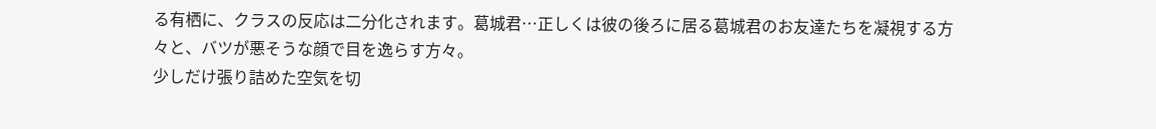る有栖に、クラスの反応は二分化されます。葛城君…正しくは彼の後ろに居る葛城君のお友達たちを凝視する方々と、バツが悪そうな顔で目を逸らす方々。
少しだけ張り詰めた空気を切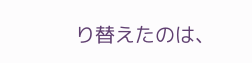り替えたのは、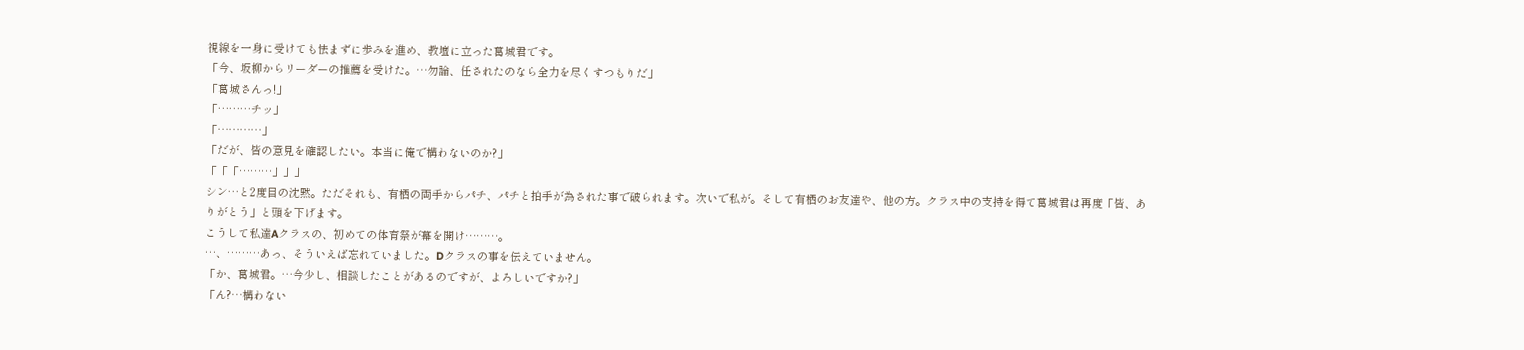視線を一身に受けても怯まずに歩みを進め、教壇に立った葛城君です。
「今、坂柳からリーダーの推薦を受けた。…勿論、任されたのなら全力を尽くすつもりだ」
「葛城さんっ!」
「………チッ」
「…………」
「だが、皆の意見を確認したい。本当に俺で構わないのか?」
「「「………」」」
シン…と2度目の沈黙。ただそれも、有栖の両手からパチ、パチと拍手が為された事で破られます。次いで私が。そして有栖のお友達や、他の方。クラス中の支持を得て葛城君は再度「皆、ありがとう」と頭を下げます。
こうして私達Aクラスの、初めての体育祭が幕を開け………。
…、………あっ、そういえば忘れていました。Dクラスの事を伝えていません。
「か、葛城君。…今少し、相談したことがあるのですが、よろしいですか?」
「ん?…構わない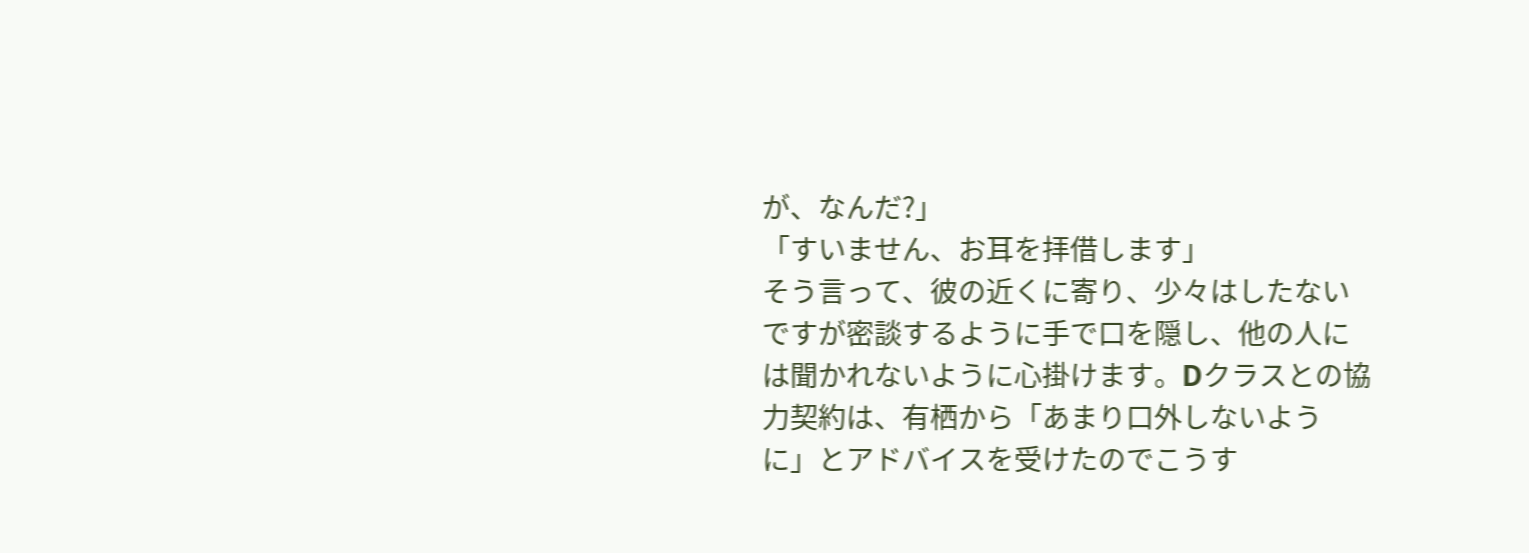が、なんだ?」
「すいません、お耳を拝借します」
そう言って、彼の近くに寄り、少々はしたないですが密談するように手で口を隠し、他の人には聞かれないように心掛けます。Dクラスとの協力契約は、有栖から「あまり口外しないように」とアドバイスを受けたのでこうす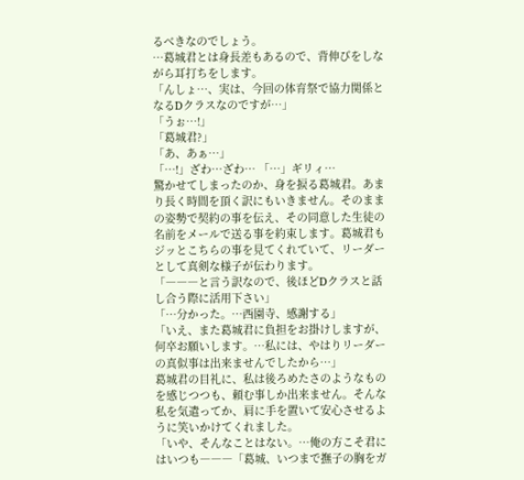るべきなのでしょう。
…葛城君とは身長差もあるので、背伸びをしながら耳打ちをします。
「んしょ…、実は、今回の体育祭で協力関係となるDクラスなのですが…」
「うぉ…!」
「葛城君?」
「あ、あぁ…」
「…!」ざわ…ざわ… 「…」ギリィ…
驚かせてしまったのか、身を捩る葛城君。あまり長く時間を頂く訳にもいきません。そのままの姿勢で契約の事を伝え、その同意した生徒の名前をメールで送る事を約束します。葛城君もジッとこちらの事を見てくれていて、リーダーとして真剣な様子が伝わります。
「―――と言う訳なので、後ほどDクラスと話し合う際に活用下さい」
「…分かった。…西園寺、感謝する」
「いえ、また葛城君に負担をお掛けしますが、何卒お願いします。…私には、やはりリーダーの真似事は出来ませんでしたから…」
葛城君の目礼に、私は後ろめたさのようなものを感じつつも、頼む事しか出来ません。そんな私を気遣ってか、肩に手を置いて安心させるように笑いかけてくれました。
「いや、そんなことはない。…俺の方こそ君にはいつも―――「葛城、いつまで撫子の胸をガ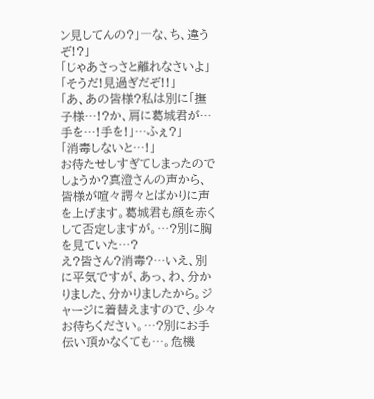ン見してんの?」―な、ち、違うぞ!?」
「じゃあさっさと離れなさいよ」
「そうだ!見過ぎだぞ!!」
「あ、あの皆様?私は別に「撫子様…!?か、肩に葛城君が…手を…!手を!」…ふぇ?」
「消毒しないと…!」
お待たせしすぎてしまったのでしょうか?真澄さんの声から、皆様が喧々諤々とばかりに声を上げます。葛城君も顔を赤くして否定しますが。…?別に胸を見ていた…?
え?皆さん?消毒?…いえ、別に平気ですが、あっ、わ、分かりました、分かりましたから。ジャージに着替えますので、少々お待ちください。…?別にお手伝い頂かなくても…。危機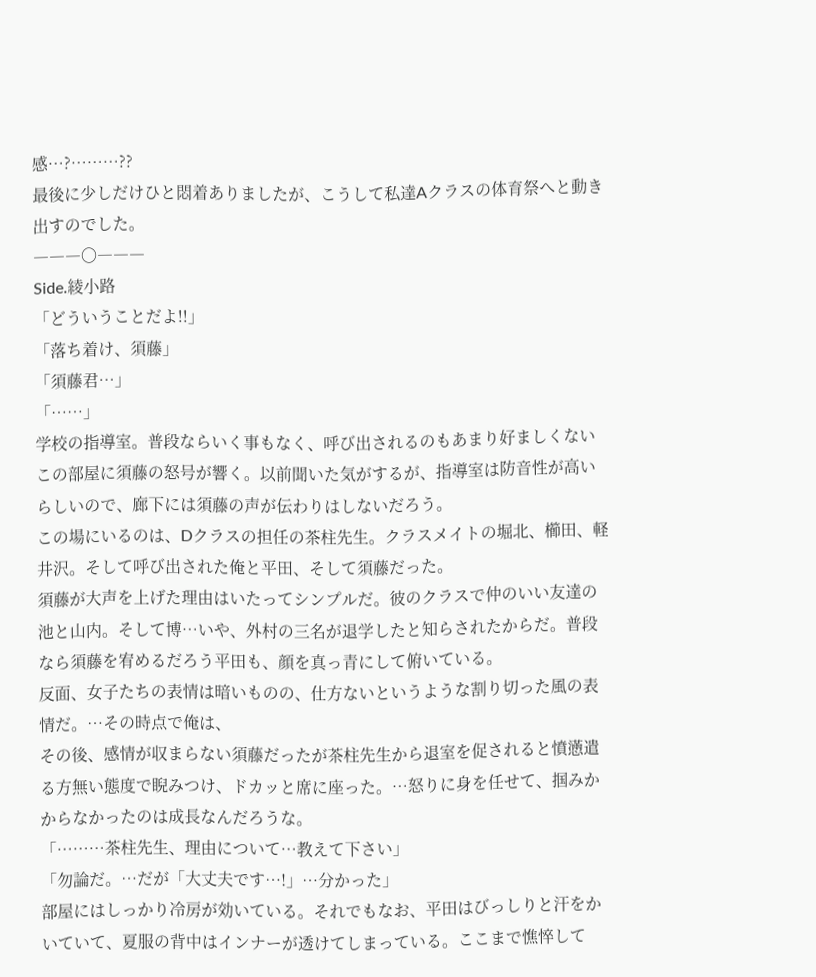感…?………??
最後に少しだけひと悶着ありましたが、こうして私達Aクラスの体育祭へと動き出すのでした。
―――〇―――
Side.綾小路
「どういうことだよ!!」
「落ち着け、須藤」
「須藤君…」
「……」
学校の指導室。普段ならいく事もなく、呼び出されるのもあまり好ましくないこの部屋に須藤の怒号が響く。以前聞いた気がするが、指導室は防音性が高いらしいので、廊下には須藤の声が伝わりはしないだろう。
この場にいるのは、Dクラスの担任の茶柱先生。クラスメイトの堀北、櫛田、軽井沢。そして呼び出された俺と平田、そして須藤だった。
須藤が大声を上げた理由はいたってシンプルだ。彼のクラスで仲のいい友達の池と山内。そして博…いや、外村の三名が退学したと知らされたからだ。普段なら須藤を宥めるだろう平田も、顔を真っ青にして俯いている。
反面、女子たちの表情は暗いものの、仕方ないというような割り切った風の表情だ。…その時点で俺は、
その後、感情が収まらない須藤だったが茶柱先生から退室を促されると憤懣遣る方無い態度で睨みつけ、ドカッと席に座った。…怒りに身を任せて、掴みかからなかったのは成長なんだろうな。
「………茶柱先生、理由について…教えて下さい」
「勿論だ。…だが「大丈夫です…!」…分かった」
部屋にはしっかり冷房が効いている。それでもなお、平田はびっしりと汗をかいていて、夏服の背中はインナーが透けてしまっている。ここまで憔悴して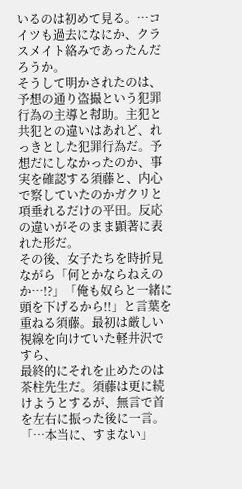いるのは初めて見る。…コイツも過去になにか、クラスメイト絡みであったんだろうか。
そうして明かされたのは、予想の通り盗撮という犯罪行為の主導と幇助。主犯と共犯との違いはあれど、れっきとした犯罪行為だ。予想だにしなかったのか、事実を確認する須藤と、内心で察していたのかガクリと項垂れるだけの平田。反応の違いがそのまま顕著に表れた形だ。
その後、女子たちを時折見ながら「何とかならねえのか…!?」「俺も奴らと一緒に頭を下げるから!!」と言葉を重ねる須藤。最初は厳しい視線を向けていた軽井沢ですら、
最終的にそれを止めたのは茶柱先生だ。須藤は更に続けようとするが、無言で首を左右に振った後に一言。
「…本当に、すまない」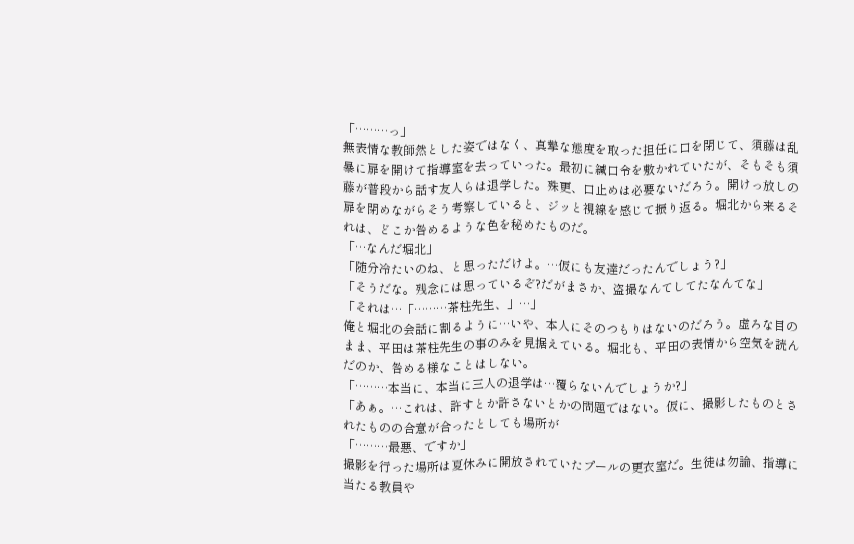「………っ」
無表情な教師然とした姿ではなく、真摯な態度を取った担任に口を閉じて、須藤は乱暴に扉を開けて指導室を去っていった。最初に緘口令を敷かれていたが、そもそも須藤が普段から話す友人らは退学した。殊更、口止めは必要ないだろう。開けっ放しの扉を閉めながらそう考察していると、ジッと視線を感じて振り返る。堀北から来るそれは、どこか咎めるような色を秘めたものだ。
「…なんだ堀北」
「随分冷たいのね、と思っただけよ。…仮にも友達だったんでしょう?」
「そうだな。残念には思っているぞ?だがまさか、盗撮なんてしてたなんてな」
「それは…「………茶柱先生、」…」
俺と堀北の会話に割るように…いや、本人にそのつもりはないのだろう。虚ろな目のまま、平田は茶柱先生の事のみを見据えている。堀北も、平田の表情から空気を読んだのか、咎める様なことはしない。
「………本当に、本当に三人の退学は…覆らないんでしょうか?」
「あぁ。…これは、許すとか許さないとかの問題ではない。仮に、撮影したものとされたものの合意が合ったとしても場所が
「………最悪、ですか」
撮影を行った場所は夏休みに開放されていたプールの更衣室だ。生徒は勿論、指導に当たる教員や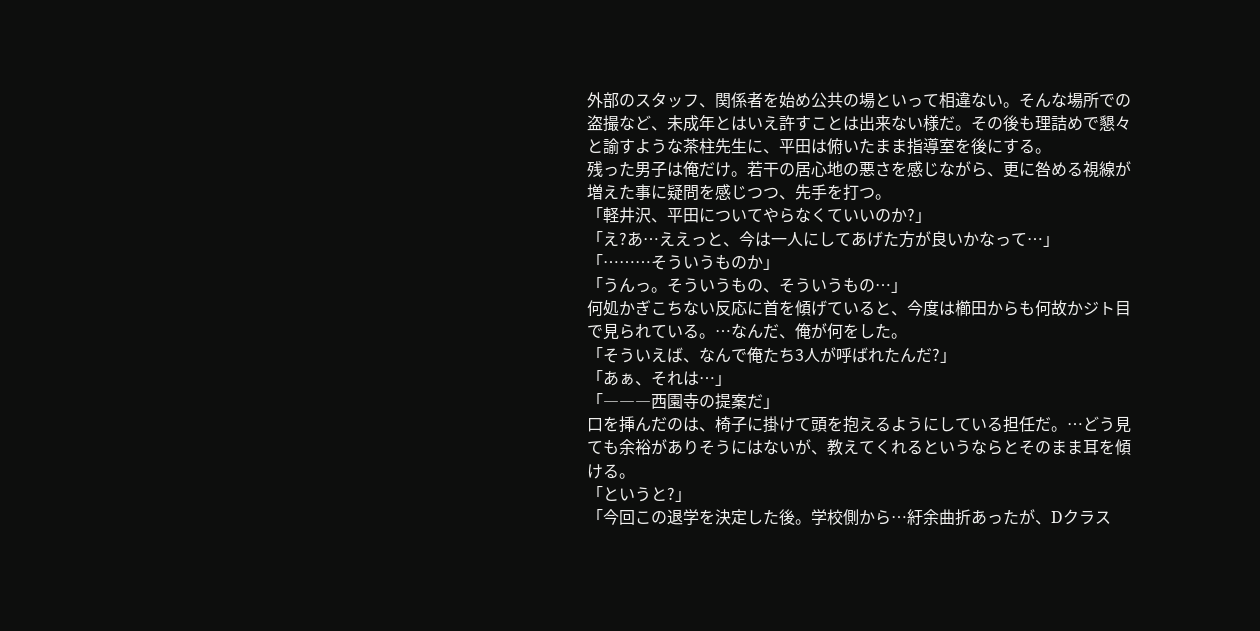外部のスタッフ、関係者を始め公共の場といって相違ない。そんな場所での盗撮など、未成年とはいえ許すことは出来ない様だ。その後も理詰めで懇々と諭すような茶柱先生に、平田は俯いたまま指導室を後にする。
残った男子は俺だけ。若干の居心地の悪さを感じながら、更に咎める視線が増えた事に疑問を感じつつ、先手を打つ。
「軽井沢、平田についてやらなくていいのか?」
「え?あ…ええっと、今は一人にしてあげた方が良いかなって…」
「………そういうものか」
「うんっ。そういうもの、そういうもの…」
何処かぎこちない反応に首を傾げていると、今度は櫛田からも何故かジト目で見られている。…なんだ、俺が何をした。
「そういえば、なんで俺たち3人が呼ばれたんだ?」
「あぁ、それは…」
「―――西園寺の提案だ」
口を挿んだのは、椅子に掛けて頭を抱えるようにしている担任だ。…どう見ても余裕がありそうにはないが、教えてくれるというならとそのまま耳を傾ける。
「というと?」
「今回この退学を決定した後。学校側から…紆余曲折あったが、Dクラス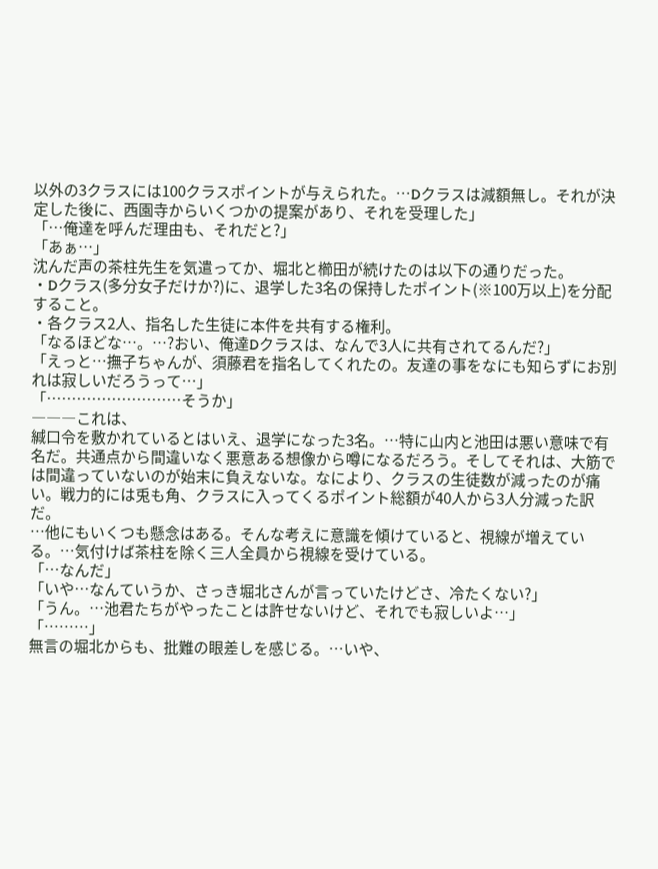以外の3クラスには100クラスポイントが与えられた。…Dクラスは減額無し。それが決定した後に、西園寺からいくつかの提案があり、それを受理した」
「…俺達を呼んだ理由も、それだと?」
「あぁ…」
沈んだ声の茶柱先生を気遣ってか、堀北と櫛田が続けたのは以下の通りだった。
・Dクラス(多分女子だけか?)に、退学した3名の保持したポイント(※100万以上)を分配すること。
・各クラス2人、指名した生徒に本件を共有する権利。
「なるほどな…。…?おい、俺達Dクラスは、なんで3人に共有されてるんだ?」
「えっと…撫子ちゃんが、須藤君を指名してくれたの。友達の事をなにも知らずにお別れは寂しいだろうって…」
「………………………そうか」
―――これは、
緘口令を敷かれているとはいえ、退学になった3名。…特に山内と池田は悪い意味で有名だ。共通点から間違いなく悪意ある想像から噂になるだろう。そしてそれは、大筋では間違っていないのが始末に負えないな。なにより、クラスの生徒数が減ったのが痛い。戦力的には兎も角、クラスに入ってくるポイント総額が40人から3人分減った訳だ。
…他にもいくつも懸念はある。そんな考えに意識を傾けていると、視線が増えている。…気付けば茶柱を除く三人全員から視線を受けている。
「…なんだ」
「いや…なんていうか、さっき堀北さんが言っていたけどさ、冷たくない?」
「うん。…池君たちがやったことは許せないけど、それでも寂しいよ…」
「………」
無言の堀北からも、批難の眼差しを感じる。…いや、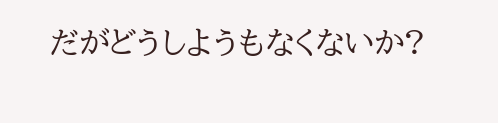だがどうしようもなくないか?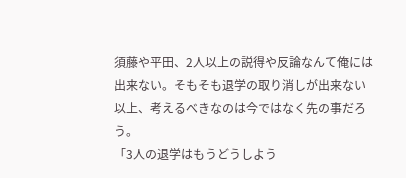須藤や平田、2人以上の説得や反論なんて俺には出来ない。そもそも退学の取り消しが出来ない以上、考えるべきなのは今ではなく先の事だろう。
「3人の退学はもうどうしよう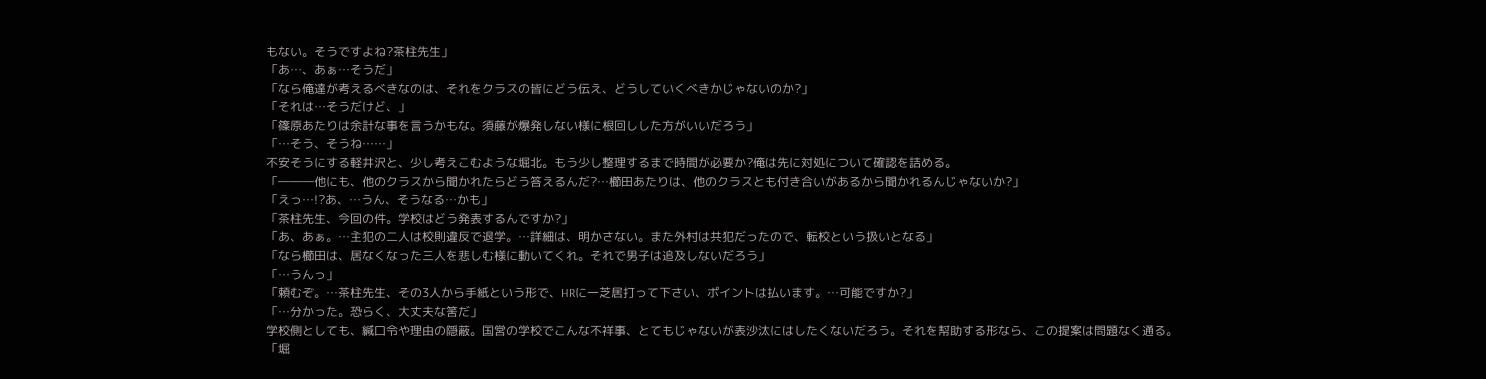もない。そうですよね?茶柱先生」
「あ…、あぁ…そうだ」
「なら俺達が考えるべきなのは、それをクラスの皆にどう伝え、どうしていくべきかじゃないのか?」
「それは…そうだけど、」
「篠原あたりは余計な事を言うかもな。須藤が爆発しない様に根回しした方がいいだろう」
「…そう、そうね……」
不安そうにする軽井沢と、少し考えこむような堀北。もう少し整理するまで時間が必要か?俺は先に対処について確認を詰める。
「―――他にも、他のクラスから聞かれたらどう答えるんだ?…櫛田あたりは、他のクラスとも付き合いがあるから聞かれるんじゃないか?」
「えっ…!?あ、…うん、そうなる…かも」
「茶柱先生、今回の件。学校はどう発表するんですか?」
「あ、あぁ。…主犯の二人は校則違反で退学。…詳細は、明かさない。また外村は共犯だったので、転校という扱いとなる」
「なら櫛田は、居なくなった三人を悲しむ様に動いてくれ。それで男子は追及しないだろう」
「…うんっ」
「頼むぞ。…茶柱先生、その3人から手紙という形で、HRに一芝居打って下さい、ポイントは払います。…可能ですか?」
「…分かった。恐らく、大丈夫な筈だ」
学校側としても、緘口令や理由の隠蔽。国営の学校でこんな不祥事、とてもじゃないが表沙汰にはしたくないだろう。それを幇助する形なら、この提案は問題なく通る。
「堀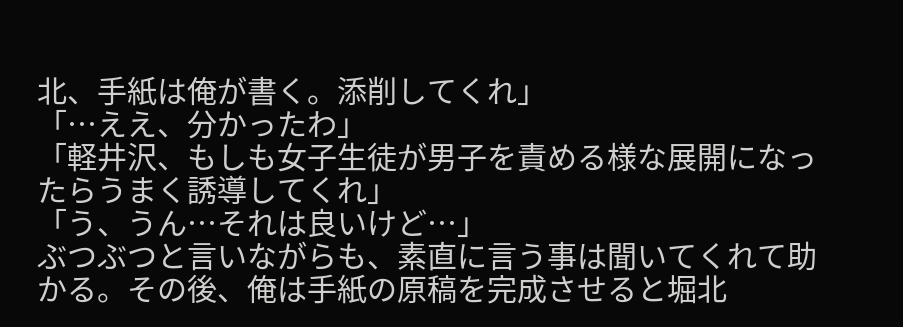北、手紙は俺が書く。添削してくれ」
「…ええ、分かったわ」
「軽井沢、もしも女子生徒が男子を責める様な展開になったらうまく誘導してくれ」
「う、うん…それは良いけど…」
ぶつぶつと言いながらも、素直に言う事は聞いてくれて助かる。その後、俺は手紙の原稿を完成させると堀北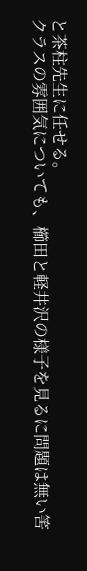と茶柱先生に任せる。
クラスの雰囲気についても、櫛田と軽井沢の様子を見るに問題は無い筈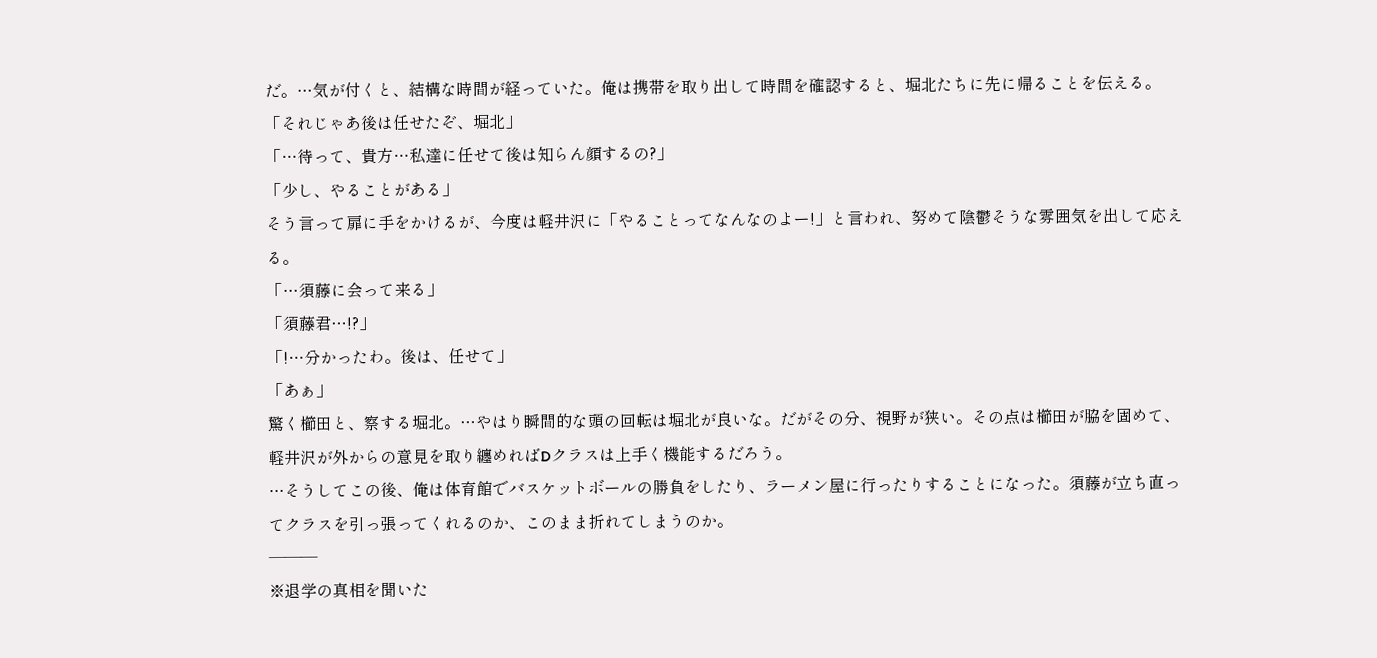だ。…気が付くと、結構な時間が経っていた。俺は携帯を取り出して時間を確認すると、堀北たちに先に帰ることを伝える。
「それじゃあ後は任せたぞ、堀北」
「…待って、貴方…私達に任せて後は知らん顔するの?」
「少し、やることがある」
そう言って扉に手をかけるが、今度は軽井沢に「やることってなんなのよー!」と言われ、努めて陰鬱そうな雰囲気を出して応える。
「…須藤に会って来る」
「須藤君…!?」
「!…分かったわ。後は、任せて」
「あぁ」
驚く櫛田と、察する堀北。…やはり瞬間的な頭の回転は堀北が良いな。だがその分、視野が狭い。その点は櫛田が脇を固めて、軽井沢が外からの意見を取り纏めればDクラスは上手く機能するだろう。
…そうしてこの後、俺は体育館でバスケットボールの勝負をしたり、ラーメン屋に行ったりすることになった。須藤が立ち直ってクラスを引っ張ってくれるのか、このまま折れてしまうのか。
―――
※退学の真相を聞いた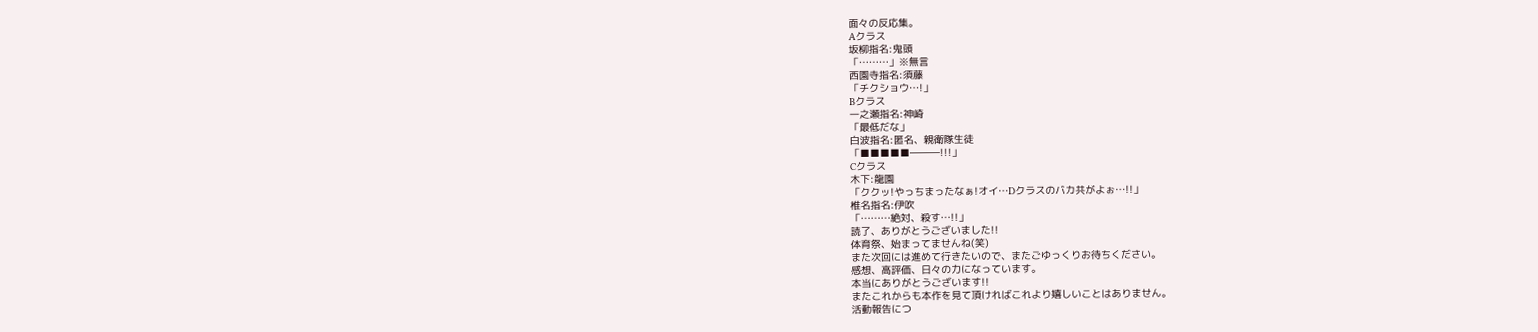面々の反応集。
Aクラス
坂柳指名:鬼頭
「………」※無言
西園寺指名:須藤
「チクショウ…!」
Bクラス
一之瀬指名:神崎
「最低だな」
白波指名:匿名、親衛隊生徒
「■■■■■―――!!!」
Cクラス
木下:龍園
「ククッ!やっちまったなぁ!オイ…Dクラスのバカ共がよぉ…!!」
椎名指名:伊吹
「………絶対、殺す…!!」
読了、ありがとうございました!!
体育祭、始まってませんね(笑)
また次回には進めて行きたいので、またごゆっくりお待ちください。
感想、高評価、日々の力になっています。
本当にありがとうございます!!
またこれからも本作を見て頂ければこれより嬉しいことはありません。
活動報告につ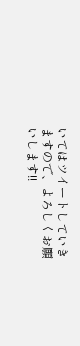いてはツイートしていきますので、よろしくお願いします!!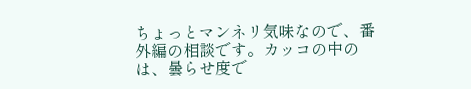ちょっとマンネリ気味なので、番外編の相談です。カッコの中のは、曇らせ度で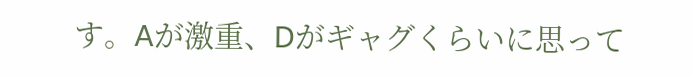す。Aが激重、Dがギャグくらいに思って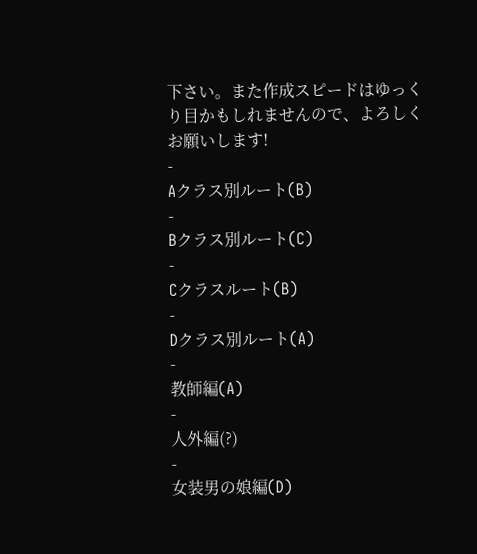下さい。また作成スピードはゆっくり目かもしれませんので、よろしくお願いします!
-
Aクラス別ルート(B)
-
Bクラス別ルート(C)
-
Cクラスルート(B)
-
Dクラス別ルート(A)
-
教師編(A)
-
人外編(?)
-
女装男の娘編(D)